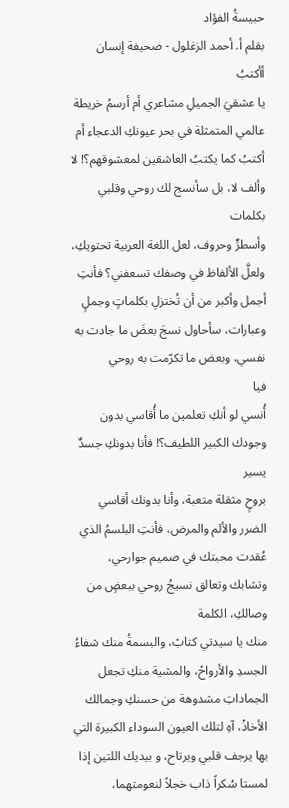حبيسةُ الفؤاد
بقلم أ. أحمد الزغلول - صحيفة إنسان
أأكتبُ
يا عشقيَ الجميلِ مشاعري أم أرسمُ خريطة عالمي المتمثلة في بحر عيونكِ الدعجاء أم
أكتبُ كما يكتبُ العاشقين لمعشوقهم؟! لا وألف لا، بل سأنسج لك روحي وقلبي بكلمات
وأسطرٍّ وحروف، لعل اللغة العربية تحتويكِ، ولعلَّ الألفاظ في وصفك تسعفني؟ فأنتِ
أجمل وأكبر من أن تُختزلِ بكلماتٍ وجملٍ وعبارات، سأحاول نسجَ بعضَ ما جادت به
نفسي، وبعض ما تكرّمت به روحي
فيا
أُنسي لو أنكِ تعلمين ما أُقاسي بدون وجودك الكبير اللطيف؟! فأنا بدونكِ جسدٌ يسير
بروحٍ مثقلة متعبة، وأنا بدونك أقاسي الضرر والألم والمرض، فأنتِ البلسمُ الذي
عُقدت محبتك في صميم جوارحي، وتشابك وتعالق نسيجُ روحي ببعضٍ من وصالكِ، الكلمة
منك يا سيدتي كتابْ، والبسمةُ منك شفاءُ الجسدِ والأرواحْ، والمشية منكِ تجعل
الجماداتِ مشدوهة من حسنكِ وجمالك الأخاذْ، آهِ لتلك العيون السوداء الكبيرة التي
بها يرجف قلبي ويرتاح، و بيديك اللتين إذا لمستا سُكراً ذاب خجلاً لنعومتهما،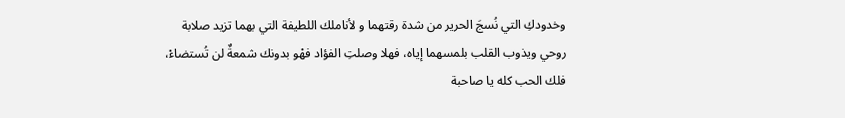وخدودكِ التي نُسجَ الحرير من شدة رقتهما و لأناملك اللطيفة التي بهما تزيد صلابة
روحي ويذوب القلب بلمسهما إياه، فهلا وصلتِ الفؤاد فهْو بدونك شمعةٌ لن تُستضاءْ،
فلك الحب كله يا صاحبة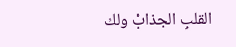القلبِ الجذابْ ولك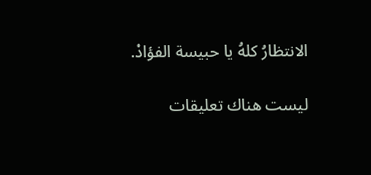الانتظارُ كلهُ يا حبيسة الفؤادْ.

ليست هناك تعليقات